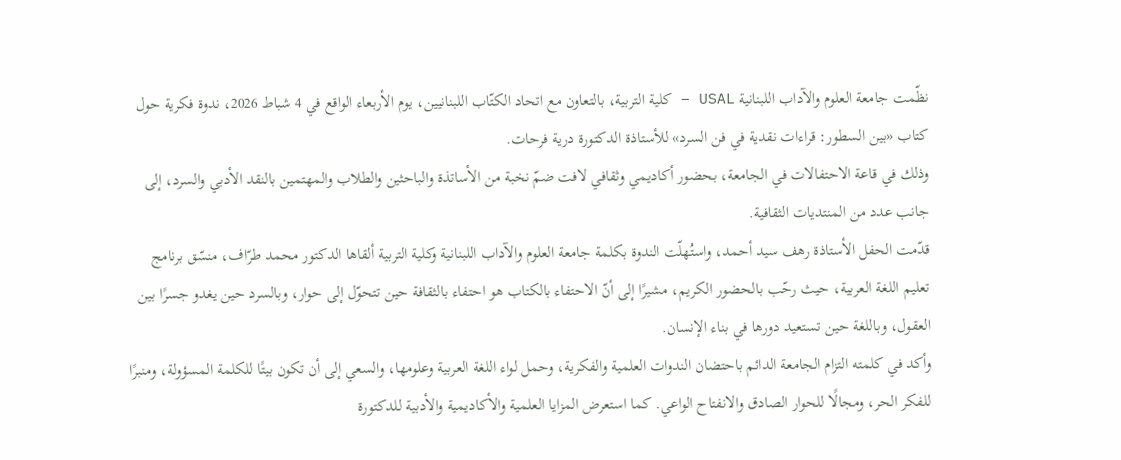نظّمت جامعة العلوم والآداب اللبنانية USAL – كلية التربية، بالتعاون مع اتحاد الكتّاب اللبنانيين، يوم الأربعاء الواقع في 4 شباط 2026، ندوة فكرية حول كتاب «بين السطور: قراءات نقدية في فن السرد» للأستاذة الدكتورة درية فرحات.
وذلك في قاعة الاحتفالات في الجامعة، بحضور أكاديمي وثقافي لافت ضمّ نخبة من الأساتذة والباحثين والطلاب والمهتمين بالنقد الأدبي والسرد، إلى جانب عدد من المنتديات الثقافية.
قدّمت الحفل الأستاذة رهف سيد أحمد، واستُهلّت الندوة بكلمة جامعة العلوم والآداب اللبنانية وكلية التربية ألقاها الدكتور محمد طرّاف، منسّق برنامج تعليم اللغة العربية، حيث رحّب بالحضور الكريم، مشيرًا إلى أنّ الاحتفاء بالكتاب هو احتفاء بالثقافة حين تتحوّل إلى حوار، وبالسرد حين يغدو جسرًا بين العقول، وباللغة حين تستعيد دورها في بناء الإنسان.
وأكد في كلمته التزام الجامعة الدائم باحتضان الندوات العلمية والفكرية، وحمل لواء اللغة العربية وعلومها، والسعي إلى أن تكون بيتًا للكلمة المسؤولة، ومنبرًا للفكر الحر، ومجالًا للحوار الصادق والانفتاح الواعي. كما استعرض المزايا العلمية والأكاديمية والأدبية للدكتورة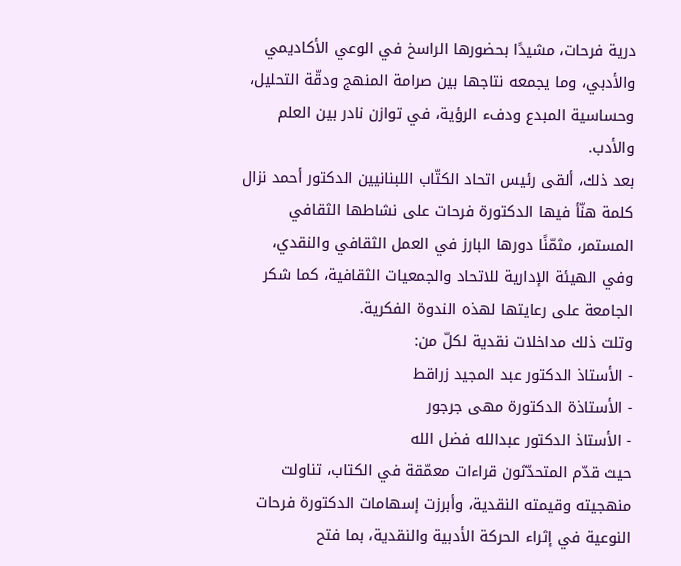درية فرحات، مشيدًا بحضورها الراسخ في الوعي الأكاديمي والأدبي، وما يجمعه نتاجها بين صرامة المنهج ودقّة التحليل، وحساسية المبدع ودفء الرؤية، في توازن نادر بين العلم والأدب.
بعد ذلك، ألقى رئيس اتحاد الكتّاب اللبنانيين الدكتور أحمد نزال كلمة هنّأ فيها الدكتورة فرحات على نشاطها الثقافي المستمر، مثمّنًا دورها البارز في العمل الثقافي والنقدي، وفي الهيئة الإدارية للاتحاد والجمعيات الثقافية، كما شكر الجامعة على رعايتها لهذه الندوة الفكرية.
وتلت ذلك مداخلات نقدية لكلّ من:
- الأستاذ الدكتور عبد المجيد زراقط
- الأستاذة الدكتورة مهى جرجور
- الأستاذ الدكتور عبدالله فضل الله
حيث قدّم المتحدّثون قراءات معمّقة في الكتاب، تناولت منهجيته وقيمته النقدية، وأبرزت إسهامات الدكتورة فرحات النوعية في إثراء الحركة الأدبية والنقدية، بما فتح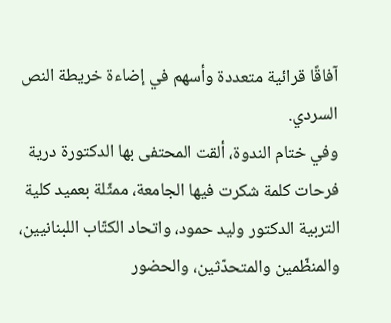آفاقًا قرائية متعددة وأسهم في إضاءة خريطة النص السردي.
وفي ختام الندوة، ألقت المحتفى بها الدكتورة درية فرحات كلمة شكرت فيها الجامعة، ممثّلة بعميد كلية التربية الدكتور وليد حمود، واتحاد الكتّاب اللبنانيين، والمنظّمين والمتحدّثين، والحضور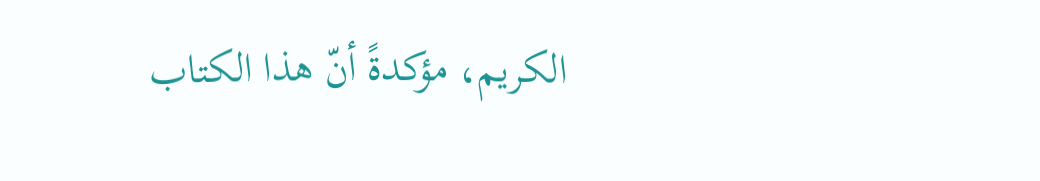الكريم، مؤكدةً أنّ هذا الكتاب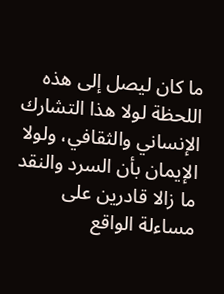ما كان ليصل إلى هذه اللحظة لولا هذا التشارك الإنساني والثقافي، ولولا الإيمان بأن السرد والنقد ما زالا قادرين على مساءلة الواقع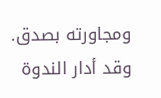ومجاورته بصدق.
وقد أدار الندوة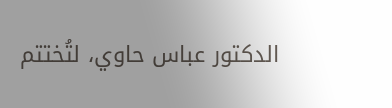الدكتور عباس حاوي، لتُختتم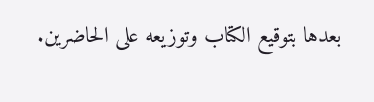بعدها بتوقيع الكتاب وتوزيعه على الحاضرين.